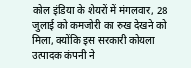कोल इंडिया के शेयरों में मंगलवार, 28 जुलाई को कमजोरी का रुख देखने को मिला, क्योंकि इस सरकारी कोयला उत्पादक कंपनी ने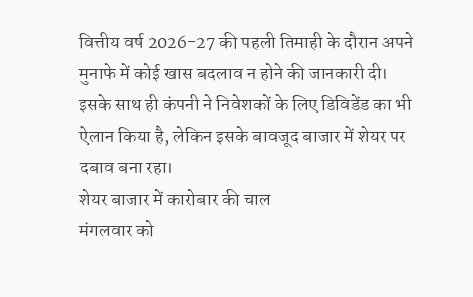वित्तीय वर्ष 2026-27 की पहली तिमाही के दौरान अपने मुनाफे में कोई खास बदलाव न होने की जानकारी दी। इसके साथ ही कंपनी ने निवेशकों के लिए डिविडेंड का भी ऐलान किया है, लेकिन इसके बावजूद बाजार में शेयर पर दबाव बना रहा।
शेयर बाजार में कारोबार की चाल
मंगलवार को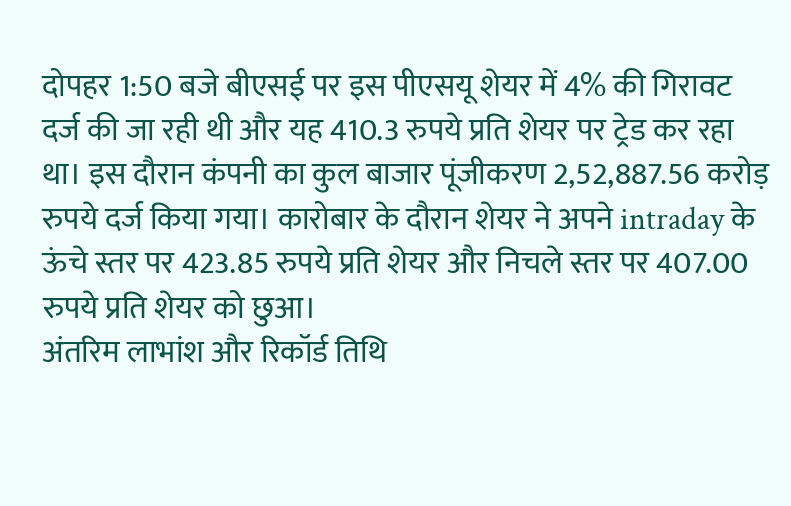दोपहर 1:50 बजे बीएसई पर इस पीएसयू शेयर में 4% की गिरावट दर्ज की जा रही थी और यह 410.3 रुपये प्रति शेयर पर ट्रेड कर रहा था। इस दौरान कंपनी का कुल बाजार पूंजीकरण 2,52,887.56 करोड़ रुपये दर्ज किया गया। कारोबार के दौरान शेयर ने अपने intraday के ऊंचे स्तर पर 423.85 रुपये प्रति शेयर और निचले स्तर पर 407.00 रुपये प्रति शेयर को छुआ।
अंतरिम लाभांश और रिकॉर्ड तिथि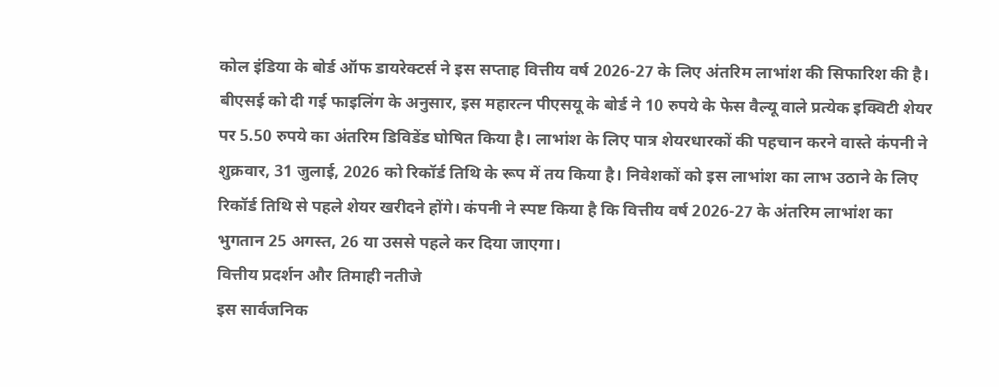कोल इंडिया के बोर्ड ऑफ डायरेक्टर्स ने इस सप्ताह वित्तीय वर्ष 2026-27 के लिए अंतरिम लाभांश की सिफारिश की है। बीएसई को दी गई फाइलिंग के अनुसार, इस महारत्न पीएसयू के बोर्ड ने 10 रुपये के फेस वैल्यू वाले प्रत्येक इक्विटी शेयर पर 5.50 रुपये का अंतरिम डिविडेंड घोषित किया है। लाभांश के लिए पात्र शेयरधारकों की पहचान करने वास्ते कंपनी ने शुक्रवार, 31 जुलाई, 2026 को रिकॉर्ड तिथि के रूप में तय किया है। निवेशकों को इस लाभांश का लाभ उठाने के लिए रिकॉर्ड तिथि से पहले शेयर खरीदने होंगे। कंपनी ने स्पष्ट किया है कि वित्तीय वर्ष 2026-27 के अंतरिम लाभांश का भुगतान 25 अगस्त, 26 या उससे पहले कर दिया जाएगा।
वित्तीय प्रदर्शन और तिमाही नतीजे
इस सार्वजनिक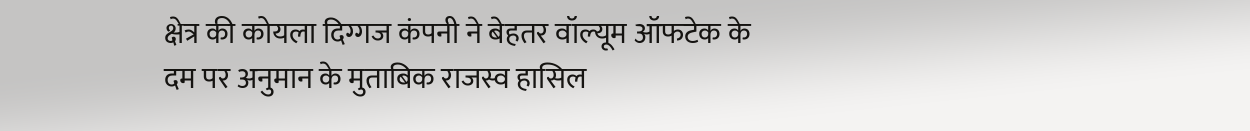क्षेत्र की कोयला दिग्गज कंपनी ने बेहतर वॉल्यूम ऑफटेक के दम पर अनुमान के मुताबिक राजस्व हासिल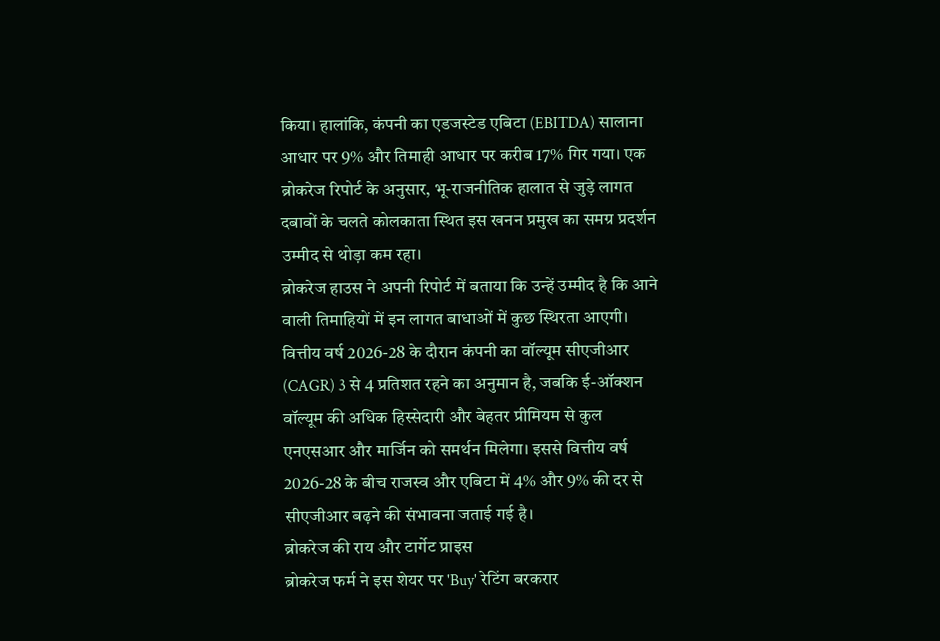किया। हालांकि, कंपनी का एडजस्टेड एबिटा (EBITDA) सालाना आधार पर 9% और तिमाही आधार पर करीब 17% गिर गया। एक ब्रोकरेज रिपोर्ट के अनुसार, भू-राजनीतिक हालात से जुड़े लागत दबावों के चलते कोलकाता स्थित इस खनन प्रमुख का समग्र प्रदर्शन उम्मीद से थोड़ा कम रहा।
ब्रोकरेज हाउस ने अपनी रिपोर्ट में बताया कि उन्हें उम्मीद है कि आने वाली तिमाहियों में इन लागत बाधाओं में कुछ स्थिरता आएगी। वित्तीय वर्ष 2026-28 के दौरान कंपनी का वॉल्यूम सीएजीआर (CAGR) 3 से 4 प्रतिशत रहने का अनुमान है, जबकि ई-ऑक्शन वॉल्यूम की अधिक हिस्सेदारी और बेहतर प्रीमियम से कुल एनएसआर और मार्जिन को समर्थन मिलेगा। इससे वित्तीय वर्ष 2026-28 के बीच राजस्व और एबिटा में 4% और 9% की दर से सीएजीआर बढ़ने की संभावना जताई गई है।
ब्रोकरेज की राय और टार्गेट प्राइस
ब्रोकरेज फर्म ने इस शेयर पर 'Buy' रेटिंग बरकरार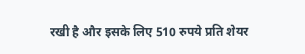रखी है और इसके लिए 510 रुपये प्रति शेयर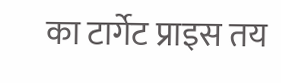का टार्गेट प्राइस तय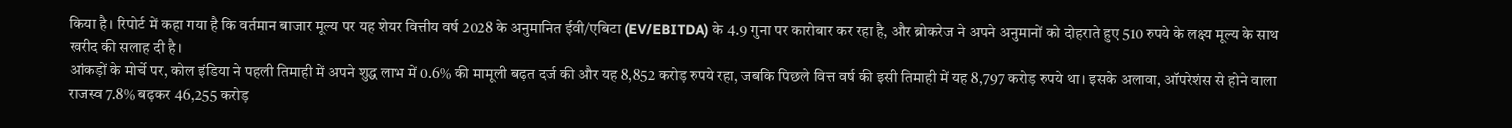किया है। रिपोर्ट में कहा गया है कि वर्तमान बाजार मूल्य पर यह शेयर वित्तीय वर्ष 2028 के अनुमानित ईवी/एबिटा (EV/EBITDA) के 4.9 गुना पर कारोबार कर रहा है, और ब्रोकरेज ने अपने अनुमानों को दोहराते हुए 510 रुपये के लक्ष्य मूल्य के साथ खरीद की सलाह दी है।
आंकड़ों के मोर्चे पर, कोल इंडिया ने पहली तिमाही में अपने शुद्ध लाभ में 0.6% की मामूली बढ़त दर्ज की और यह 8,852 करोड़ रुपये रहा, जबकि पिछले वित्त वर्ष की इसी तिमाही में यह 8,797 करोड़ रुपये था। इसके अलावा, ऑपरेशंस से होने वाला राजस्व 7.8% बढ़कर 46,255 करोड़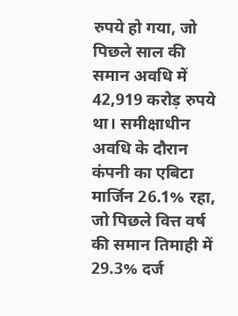रुपये हो गया, जो पिछले साल की समान अवधि में 42,919 करोड़ रुपये था। समीक्षाधीन अवधि के दौरान कंपनी का एबिटा मार्जिन 26.1% रहा, जो पिछले वित्त वर्ष की समान तिमाही में 29.3% दर्ज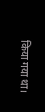किया गया था।